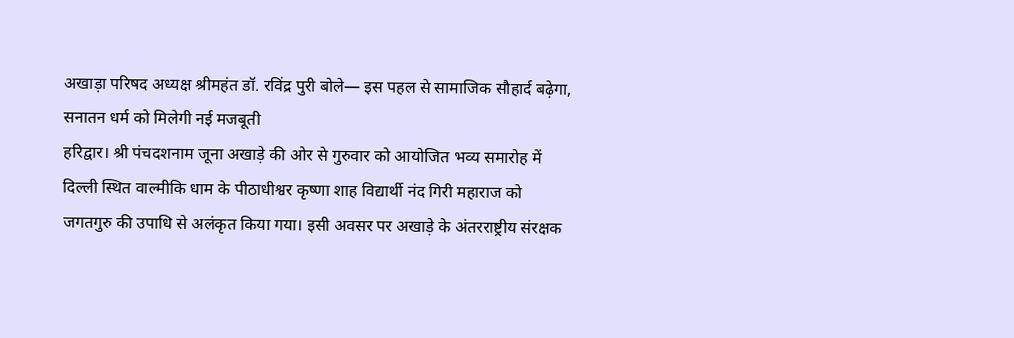अखाड़ा परिषद अध्यक्ष श्रीमहंत डॉ. रविंद्र पुरी बोले— इस पहल से सामाजिक सौहार्द बढ़ेगा, सनातन धर्म को मिलेगी नई मजबूती
हरिद्वार। श्री पंचदशनाम जूना अखाड़े की ओर से गुरुवार को आयोजित भव्य समारोह में दिल्ली स्थित वाल्मीकि धाम के पीठाधीश्वर कृष्णा शाह विद्यार्थी नंद गिरी महाराज को जगतगुरु की उपाधि से अलंकृत किया गया। इसी अवसर पर अखाड़े के अंतरराष्ट्रीय संरक्षक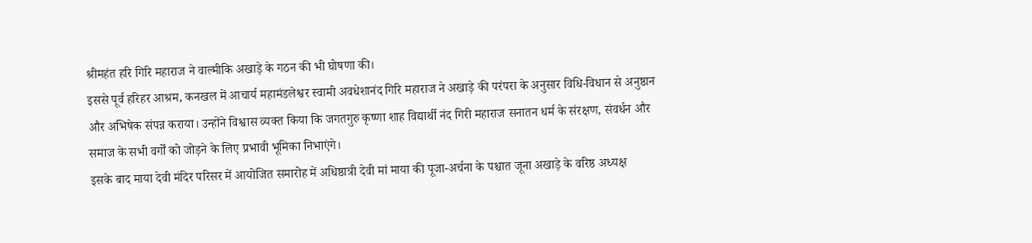श्रीमहंत हरि गिरि महाराज ने वाल्मीकि अखाड़े के गठन की भी घोषणा की।
इससे पूर्व हरिहर आश्रम, कनखल में आचार्य महामंडलेश्वर स्वामी अवधेशानंद गिरि महाराज ने अखाड़े की परंपरा के अनुसार विधि-विधान से अनुष्ठान और अभिषेक संपन्न कराया। उन्होंने विश्वास व्यक्त किया कि जगतगुरु कृष्णा शाह विद्यार्थी नंद गिरी महाराज सनातन धर्म के संरक्षण, संवर्धन और समाज के सभी वर्गों को जोड़ने के लिए प्रभावी भूमिका निभाएंगे।
इसके बाद माया देवी मंदिर परिसर में आयोजित समारोह में अधिष्ठात्री देवी मां माया की पूजा-अर्चना के पश्चात जूना अखाड़े के वरिष्ठ अध्यक्ष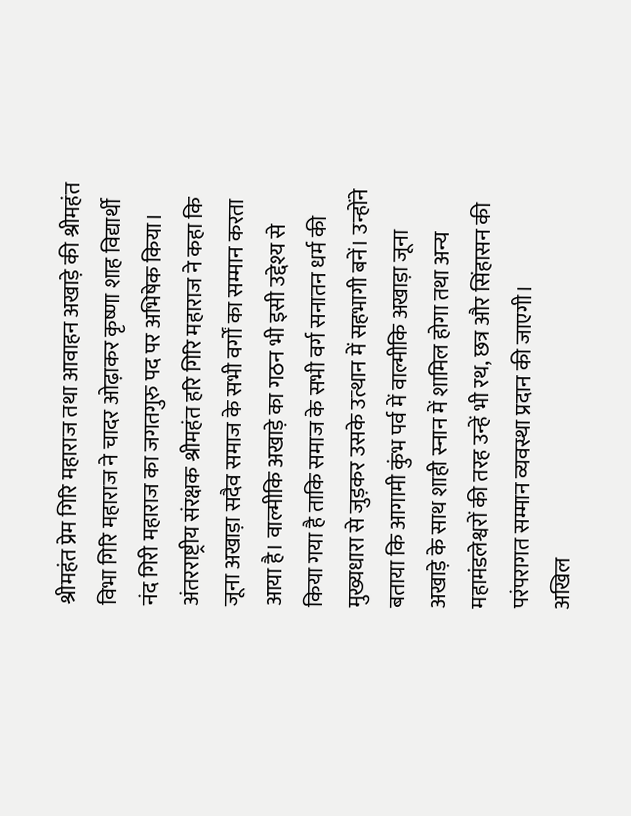श्रीमहंत प्रेम गिरि महाराज तथा आवाहन अखाड़े की श्रीमहंत विभा गिरि महाराज ने चादर ओढ़ाकर कृष्णा शाह विद्यार्थी नंद गिरी महाराज का जगतगुरु पद पर अभिषेक किया।
अंतरराष्ट्रीय संरक्षक श्रीमहंत हरि गिरि महाराज ने कहा कि जूना अखाड़ा सदैव समाज के सभी वर्गों का सम्मान करता आया है। वाल्मीकि अखाड़े का गठन भी इसी उद्देश्य से किया गया है ताकि समाज के सभी वर्ग सनातन धर्म की मुख्यधारा से जुड़कर उसके उत्थान में सहभागी बनें। उन्होंने बताया कि आगामी कुंभ पर्व में वाल्मीकि अखाड़ा जूना अखाड़े के साथ शाही स्नान में शामिल होगा तथा अन्य महामंडलेश्वरों की तरह उन्हें भी रथ, छत्र और सिंहासन की परंपरागत सम्मान व्यवस्था प्रदान की जाएगी।
अखिल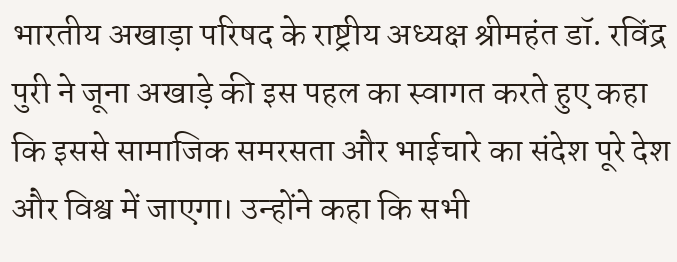भारतीय अखाड़ा परिषद के राष्ट्रीय अध्यक्ष श्रीमहंत डॉ. रविंद्र पुरी ने जूना अखाड़े की इस पहल का स्वागत करते हुए कहा कि इससे सामाजिक समरसता और भाईचारे का संदेश पूरे देश और विश्व में जाएगा। उन्होंने कहा कि सभी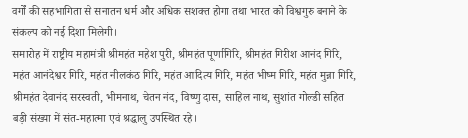वर्गों की सहभागिता से सनातन धर्म और अधिक सशक्त होगा तथा भारत को विश्वगुरु बनाने के संकल्प को नई दिशा मिलेगी।
समारोह में राष्ट्रीय महामंत्री श्रीमहंत महेश पुरी, श्रीमहंत पूर्णागिरि, श्रीमहंत गिरीश आनंद गिरि, महंत आनंदेश्वर गिरि, महंत नीलकंठ गिरि, महंत आदित्य गिरि, महंत भीष्म गिरि, महंत मुन्ना गिरि, श्रीमहंत देवानंद सरस्वती, भीमनाथ, चेतन नंद, विष्णु दास, साहिल नाथ, सुशांत गोल्डी सहित बड़ी संख्या में संत-महात्मा एवं श्रद्धालु उपस्थित रहे।